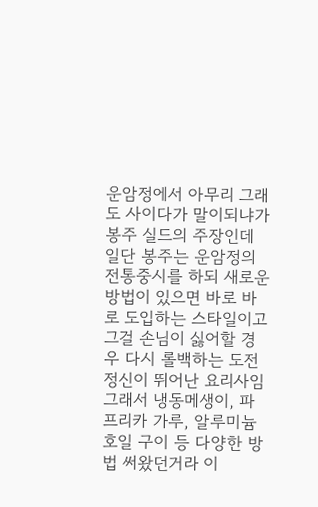운암정에서 아무리 그래도 사이다가 말이되냐가 봉주 실드의 주장인데
일단 봉주는 운암정의 전통중시를 하되 새로운 방법이 있으면 바로 바로 도입하는 스타일이고 그걸 손님이 싫어할 경우 다시 롤백하는 도전정신이 뛰어난 요리사임
그래서 냉동메생이, 파프리카 가루, 알루미늄 호일 구이 등 다양한 방법 써왔던거라 이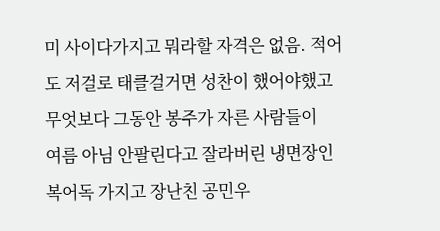미 사이다가지고 뭐라할 자격은 없음. 적어도 저걸로 태클걸거면 성찬이 했어야했고
무엇보다 그동안 봉주가 자른 사람들이
여름 아님 안팔린다고 잘라버린 냉면장인
복어독 가지고 장난친 공민우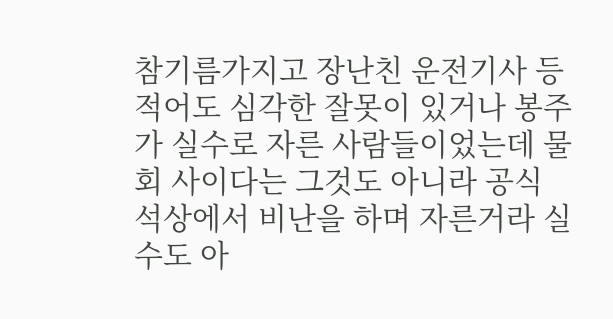참기름가지고 장난친 운전기사 등
적어도 심각한 잘못이 있거나 봉주가 실수로 자른 사람들이었는데 물회 사이다는 그것도 아니라 공식 석상에서 비난을 하며 자른거라 실수도 아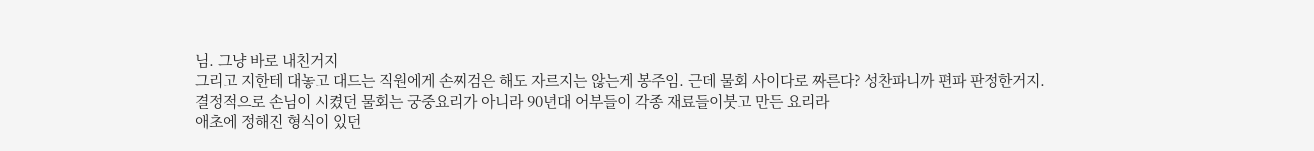님. 그냥 바로 내친거지
그리고 지한테 대놓고 대드는 직원에게 손찌검은 해도 자르지는 않는게 봉주임. 근데 물회 사이다로 짜른다? 성찬파니까 편파 판정한거지.
결정적으로 손님이 시켰던 물회는 궁중요리가 아니라 90년대 어부들이 각종 재료들이붓고 만든 요리라
애초에 정해진 형식이 있던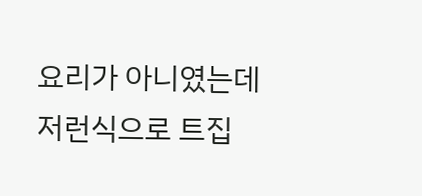요리가 아니였는데 저런식으로 트집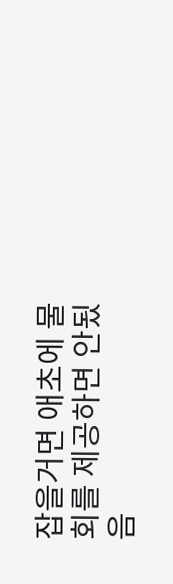잡을거면 애초에 물회를 제공하면 안됬음